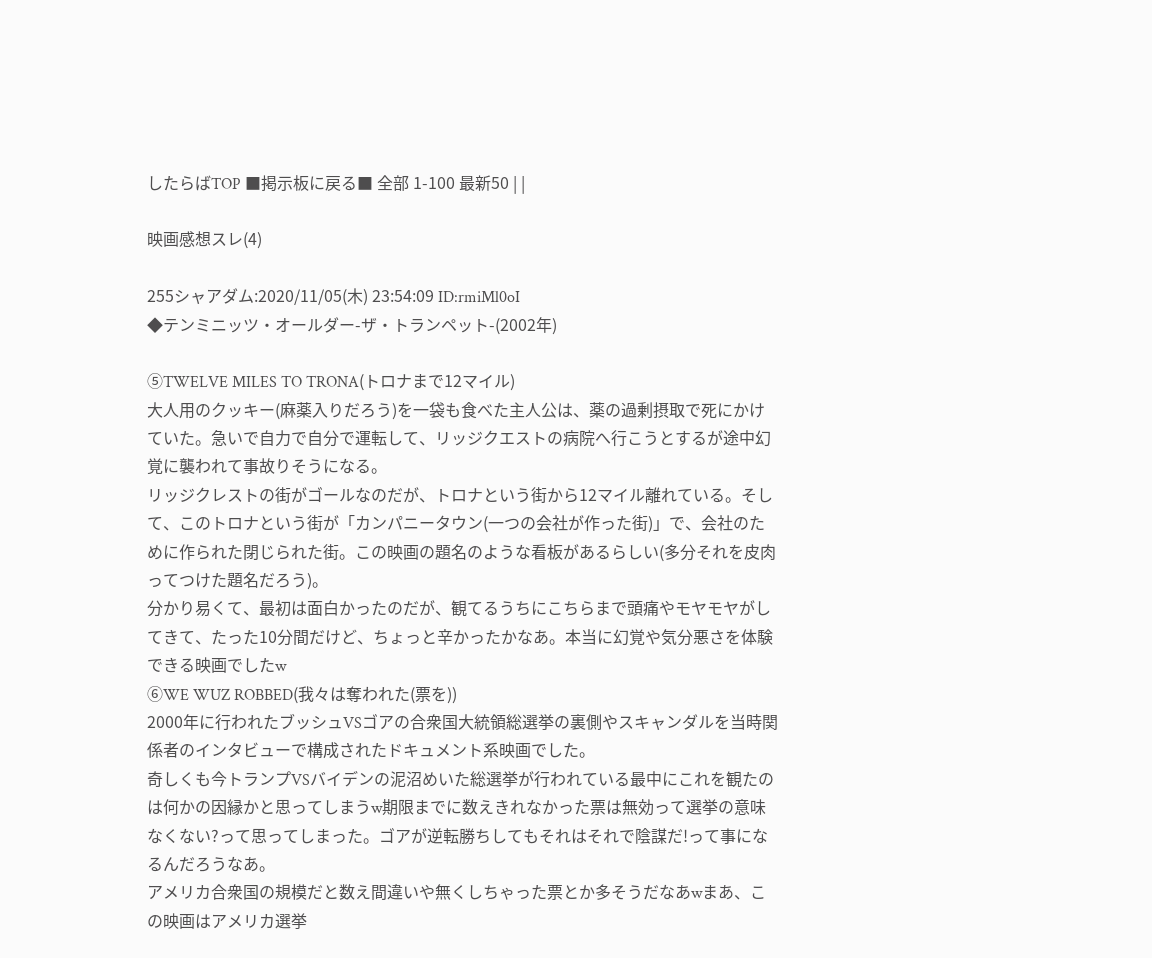したらばTOP ■掲示板に戻る■ 全部 1-100 最新50 | |

映画感想スレ(4)

255シャアダム:2020/11/05(木) 23:54:09 ID:rmiMl0oI
◆テンミニッツ・オールダー-ザ・トランペット-(2002年)

⑤TWELVE MILES TO TRONA(トロナまで12マイル)
大人用のクッキー(麻薬入りだろう)を一袋も食べた主人公は、薬の過剰摂取で死にかけていた。急いで自力で自分で運転して、リッジクエストの病院へ行こうとするが途中幻覚に襲われて事故りそうになる。
リッジクレストの街がゴールなのだが、トロナという街から12マイル離れている。そして、このトロナという街が「カンパニータウン(一つの会社が作った街)」で、会社のために作られた閉じられた街。この映画の題名のような看板があるらしい(多分それを皮肉ってつけた題名だろう)。
分かり易くて、最初は面白かったのだが、観てるうちにこちらまで頭痛やモヤモヤがしてきて、たった10分間だけど、ちょっと辛かったかなあ。本当に幻覚や気分悪さを体験できる映画でしたw
⑥WE WUZ ROBBED(我々は奪われた(票を))
2000年に行われたブッシュVSゴアの合衆国大統領総選挙の裏側やスキャンダルを当時関係者のインタビューで構成されたドキュメント系映画でした。
奇しくも今トランプVSバイデンの泥沼めいた総選挙が行われている最中にこれを観たのは何かの因縁かと思ってしまうw期限までに数えきれなかった票は無効って選挙の意味なくない?って思ってしまった。ゴアが逆転勝ちしてもそれはそれで陰謀だ!って事になるんだろうなあ。
アメリカ合衆国の規模だと数え間違いや無くしちゃった票とか多そうだなあwまあ、この映画はアメリカ選挙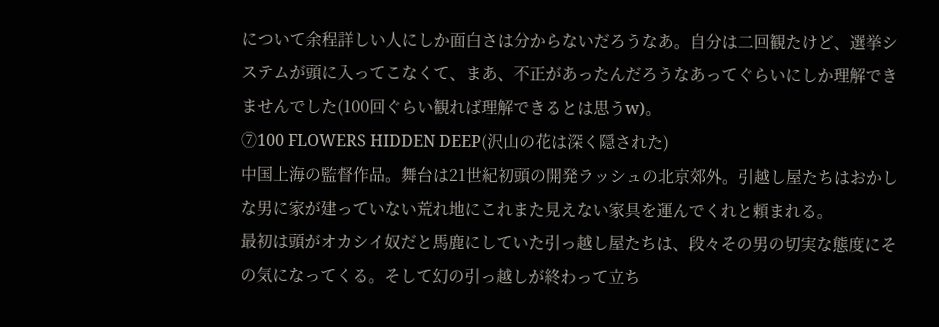について余程詳しい人にしか面白さは分からないだろうなあ。自分は二回観たけど、選挙システムが頭に入ってこなくて、まあ、不正があったんだろうなあってぐらいにしか理解できませんでした(100回ぐらい観れば理解できるとは思うw)。
⑦100 FLOWERS HIDDEN DEEP(沢山の花は深く隠された)
中国上海の監督作品。舞台は21世紀初頭の開発ラッシュの北京郊外。引越し屋たちはおかしな男に家が建っていない荒れ地にこれまた見えない家具を運んでくれと頼まれる。
最初は頭がオカシイ奴だと馬鹿にしていた引っ越し屋たちは、段々その男の切実な態度にその気になってくる。そして幻の引っ越しが終わって立ち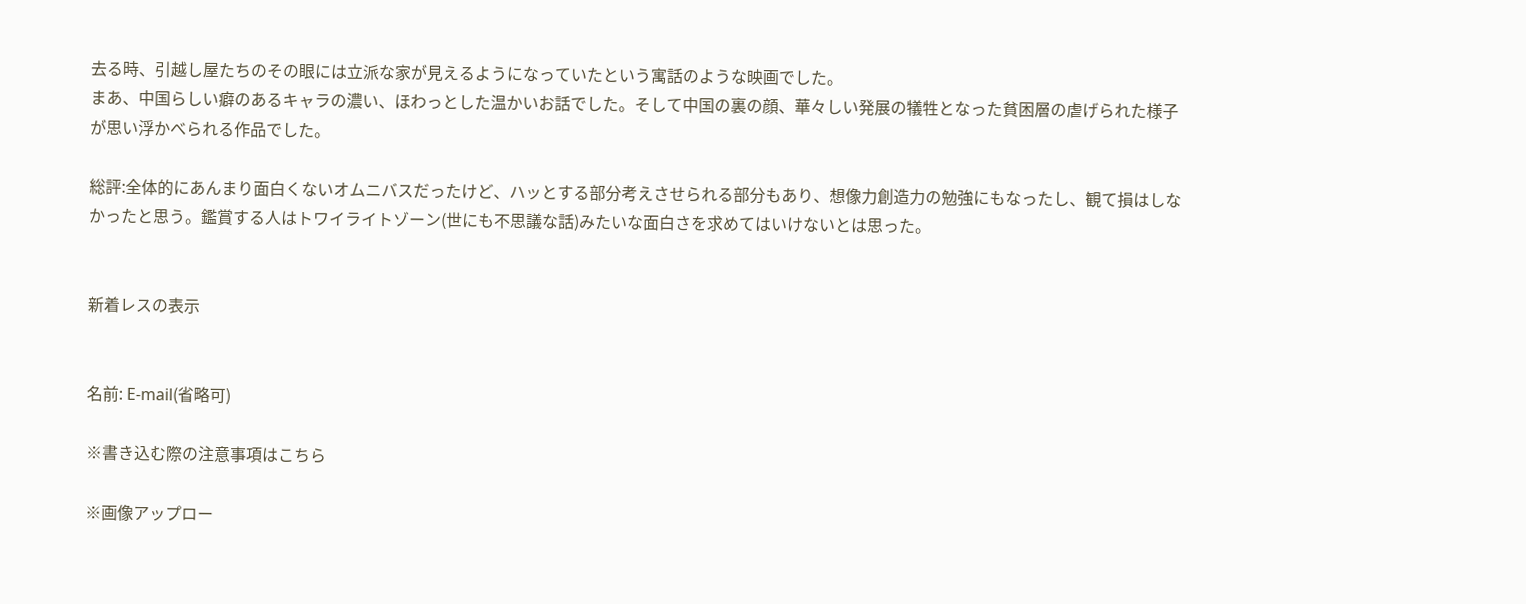去る時、引越し屋たちのその眼には立派な家が見えるようになっていたという寓話のような映画でした。
まあ、中国らしい癖のあるキャラの濃い、ほわっとした温かいお話でした。そして中国の裏の顔、華々しい発展の犠牲となった貧困層の虐げられた様子が思い浮かべられる作品でした。

総評:全体的にあんまり面白くないオムニバスだったけど、ハッとする部分考えさせられる部分もあり、想像力創造力の勉強にもなったし、観て損はしなかったと思う。鑑賞する人はトワイライトゾーン(世にも不思議な話)みたいな面白さを求めてはいけないとは思った。


新着レスの表示


名前: E-mail(省略可)

※書き込む際の注意事項はこちら

※画像アップロー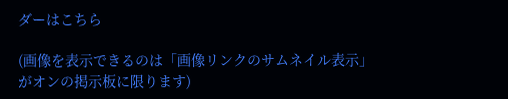ダーはこちら

(画像を表示できるのは「画像リンクのサムネイル表示」がオンの掲示板に限ります)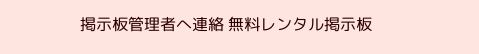掲示板管理者へ連絡 無料レンタル掲示板